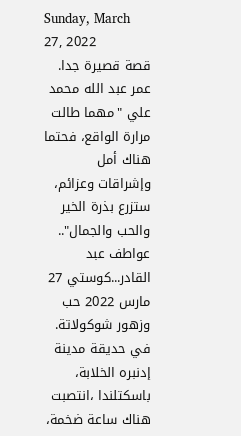Sunday, March 27, 2022
قصة قصيرة جدا. عمر عبد الله محمد علي "مهما طالت مرارة الواقع، فحتما هناك أمل وإشراقات وعزائم، ستزرع بذرة الخير والحب والجمال".. عواطف عبد القادر...كوستي 27 مارس 2022 حب وزهور شوكولاتة. في حديقة مدينة إدنبره الخلابة، باسكتلندا ،انتصبت هناك ساعة ضخمة،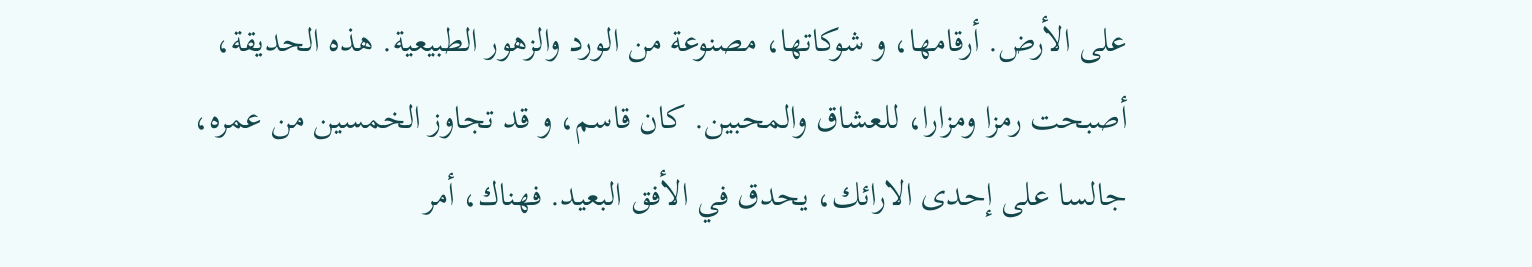على الأرض. أرقامها، و شوكاتها، مصنوعة من الورد والزهور الطبيعية. هذه الحديقة، أصبحت رمزا ومزارا، للعشاق والمحبين. كان قاسم، و قد تجاوز الخمسين من عمره، جالسا على إحدى الارائك، يحدق في الأفق البعيد. فهناك، أمر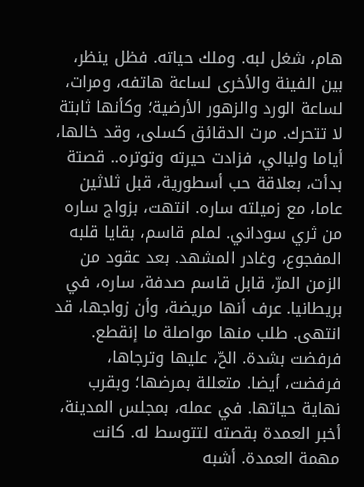هام، شغل لبه. وملك حياته. فظل ينظر، بين الفينة والأخرى لساعة هاتفه، ومرات، لساعة الورد والزهور الأرضية؛ وكأنها ثابتة لا تتحرك. مرت الدقائق كسلى، وقد خالها، أياما وليالي، فزادت حيرته وتوتره.. قصتة بدأت، بعلاقة حب أسطورية، قبل ثلاثين عاما، مع زميلته ساره. انتهت، بزواج ساره من ثري سوداني. لملم قاسم، بقايا قلبه المفجوع، وغادر المشهد. بعد عقود من الزمن المرّ، قابل قاسم صدفة، ساره، في بريطانيا. عرف أنها مريضة، وأن زواجها، قد انتهى. طلب منها مواصلة ما إنقطع. فرفضت بشدة. الحّ، عليها وترجاها، فرفضت، أيضا. متعللة بمرضها؛ وبقرب نهاية حياتها. في عمله، بمجلس المدينة، أخبر العمدة بقصته لتتوسط له. كانت مهمة العمدة. أشبه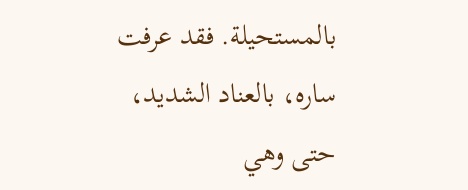بالمستحيلة. فقد عرفت ساره، بالعناد الشديد، حتى وهي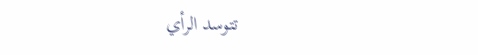تتوسد الرأي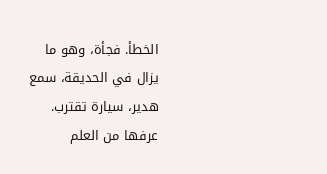الخطأ. فجأة، وهو ما يزال في الحديقة، سمع هدير، سيارة تقترب. عرفها من العلم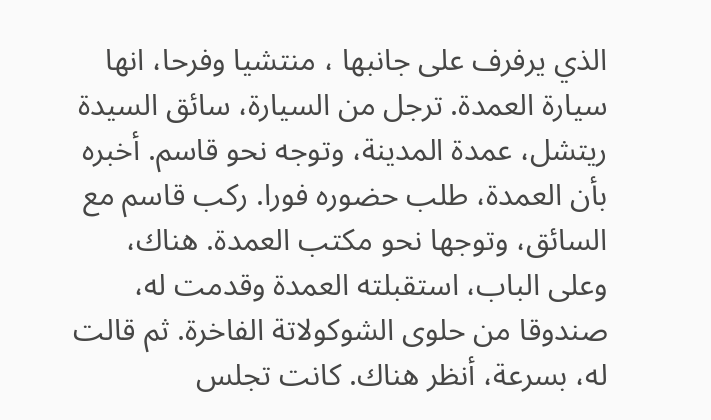الذي يرفرف على جانبها ، منتشيا وفرحا، انها سيارة العمدة. ترجل من السيارة، سائق السيدة ريتشل، عمدة المدينة، وتوجه نحو قاسم. أخبره بأن العمدة، طلب حضوره فورا. ركب قاسم مع السائق، وتوجها نحو مكتب العمدة. هناك، وعلى الباب، استقبلته العمدة وقدمت له، صندوقا من حلوى الشوكولاتة الفاخرة. ثم قالت له، بسرعة، أنظر هناك. كانت تجلس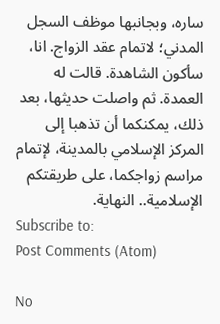ساره، وبجانبها موظف السجل المدني؛ لاتمام عقد الزواج. انا، سأكون الشاهدة. قالت له العمدة. ثم واصلت حديثها، بعد ذلك، يمكنكما أن تذهبا إلى المركز الإسلامي بالمدينة، لإتمام مراسم زواجكما، على طريقتكم الإسلامية.. النهاية.
Subscribe to:
Post Comments (Atom)

No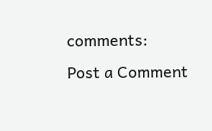comments:
Post a Comment